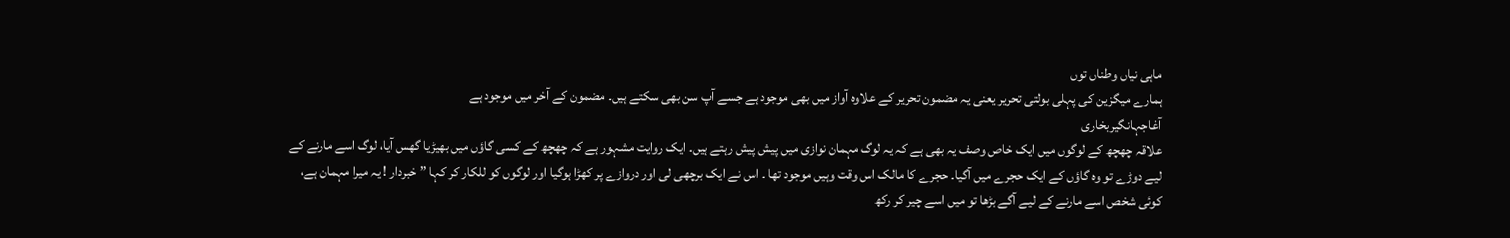ماہی نیاں وطناں توں
ہمارے میگزین کی پہلی بولتی تحریر یعنی یہ مضمون تحریر کے علاوہ آواز میں بھی موجود ہے جسے آپ سن بھی سکتے ہیں۔ مضمون کے آخر میں موجود ہے
آغاجہانگیربخاری
علاقہ چھچھ کے لوگوں میں ایک خاص وصف یہ بھی ہے کہ یہ لوگ مہمان نوازی میں پیش پیش رہتے ہیں۔ ایک روایت مشہور ہے کہ چھچھ کے کسی گاؤں میں بھیڑیا گھس آیا، لوگ اسے مارنے کے لیے دوڑے تو وہ گاؤں کے ایک حجرے میں آگیا۔ حجرے کا مالک اس وقت وہیں موجود تھا ۔ اس نے ایک برچھی لی اور دروازے پر کھڑا ہوگیا اور لوگوں کو للکار کر کہا ” خبردار ! یہ میرا مہمان ہے، کوئی شخص اسے مارنے کے لیے آگے بڑھا تو میں اسے چیر کر رکھ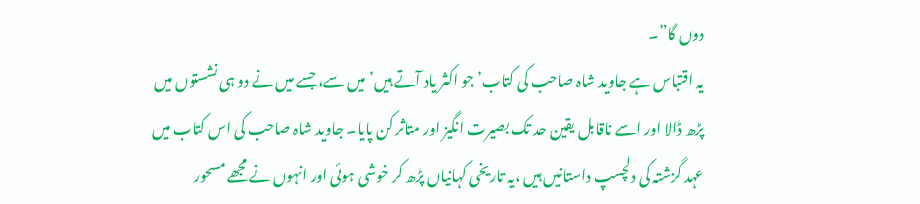دوں گا”۔
یہ اقتباس ہے جاوید شاہ صاحب کی کتاب’ جو اکثر یاد آتے ہیں’ میں سے، جسے میں نے دو ہی نشستوں میں پڑھ ڈالا اور اسے ناقابل یقین حد تک بصیرت انگیز اور متاثر کن پایا۔ جاوید شاہ صاحب کی اس کتاب میں عہد گزشتہ کی دلچسپ داستانیں ہیں ،یہ تاریخی کہانیاں پڑھ کر خوشی ہوئی اور انہوں نے مجھے مسحور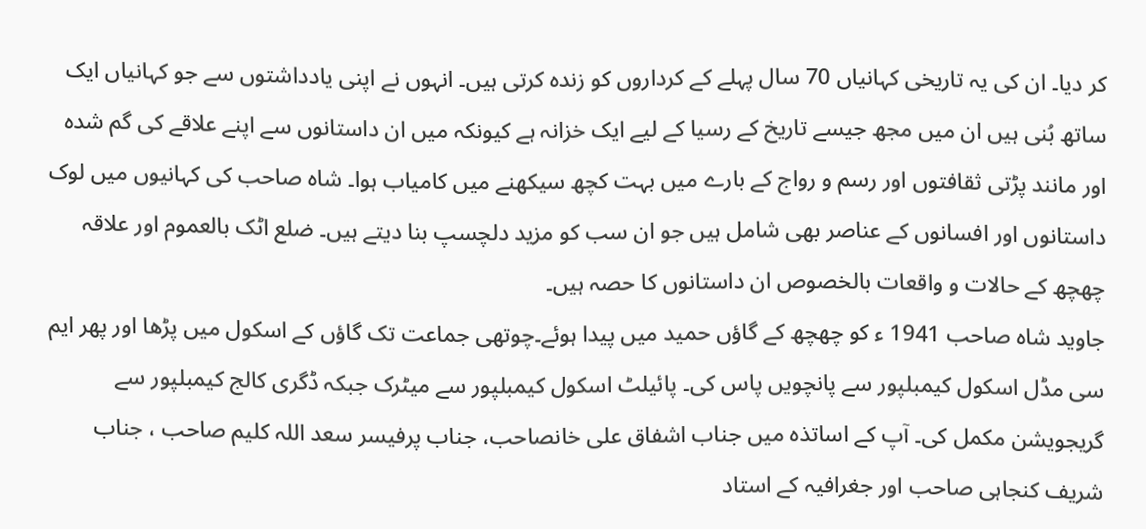کر دیا۔ ان کی یہ تاریخی کہانیاں 70 سال پہلے کے کرداروں کو زندہ کرتی ہیں۔ انہوں نے اپنی یادداشتوں سے جو کہانیاں ایک ساتھ بُنی ہیں ان میں مجھ جیسے تاریخ کے رسیا کے لیے ایک خزانہ ہے کیونکہ میں ان داستانوں سے اپنے علاقے کی گم شدہ اور مانند پڑتی ثقافتوں اور رسم و رواج کے بارے میں بہت کچھ سیکھنے میں کامیاب ہوا۔ شاہ صاحب کی کہانیوں میں لوک داستانوں اور افسانوں کے عناصر بھی شامل ہیں جو ان سب کو مزید دلچسپ بنا دیتے ہیں۔ ضلع اٹک بالعموم اور علاقہ چھچھ کے حالات و واقعات بالخصوص ان داستانوں کا حصہ ہیں۔
جاوید شاہ صاحب 1941 ء کو چھچھ کے گاؤں حمید میں پیدا ہوئے۔چوتھی جماعت تک گاؤں کے اسکول میں پڑھا اور پھر ایم سی مڈل اسکول کیمبلپور سے پانچویں پاس کی۔ پائیلٹ اسکول کیمبلپور سے میٹرک جبکہ ڈگری کالج کیمبلپور سے گریجویشن مکمل کی۔ آپ کے اساتذہ میں جناب اشفاق علی خانصاحب، جناب پرفیسر سعد اللہ کلیم صاحب ، جناب شریف کنجاہی صاحب اور جغرافیہ کے استاد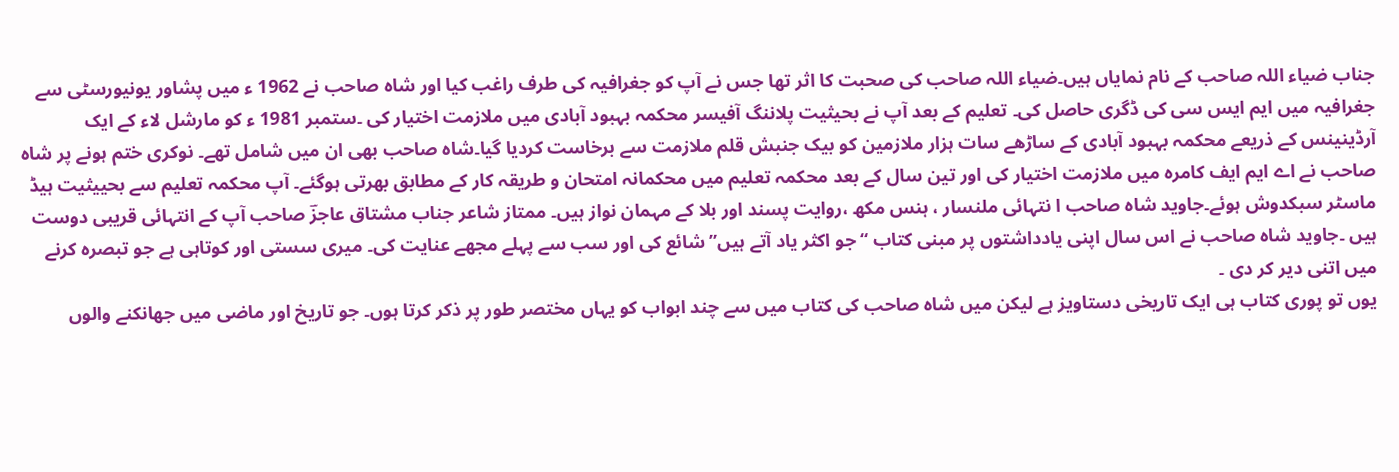جناب ضیاء اللہ صاحب کے نام نمایاں ہیں۔ضیاء اللہ صاحب کی صحبت کا اثر تھا جس نے آپ کو جغرافیہ کی طرف راغب کیا اور شاہ صاحب نے 1962 ء میں پشاور یونیورسٹی سے جغرافیہ میں ایم ایس سی کی ڈگری حاصل کی۔ تعلیم کے بعد آپ نے بحیثیت پلاننگ آفیسر محکمہ بہبود آبادی میں ملازمت اختیار کی ۔ستمبر 1981 ء کو مارشل لاء کے ایک آرڈینینس کے ذریعے محکمہ بہبود آبادی کے ساڑھے سات ہزار ملازمین کو بیک جنبش قلم ملازمت سے برخاست کردیا گیا۔شاہ صاحب بھی ان میں شامل تھے۔ نوکری ختم ہونے پر شاہ صاحب نے اے ایم ایف کامرہ میں ملازمت اختیار کی اور تین سال کے بعد محکمہ تعلیم میں محکمانہ امتحان و طریقہ کار کے مطابق بھرتی ہوگئے۔ آپ محکمہ تعلیم سے بحییثیت ہیڈ ماسٹر سبکدوش ہوئے۔جاوید شاہ صاحب ا نتہائی ملنسار ، ہنس مکھ ،روایت پسند اور بلا کے مہمان نواز ہیں۔ ممتاز شاعر جناب مشتاق عاجزؔ صاحب آپ کے انتہائی قریبی دوست ہیں ۔جاوید شاہ صاحب نے اس سال اپنی یادداشتوں پر مبنی کتاب “جو اکثر یاد آتے ہیں” شائع کی اور سب سے پہلے مجھے عنایت کی۔ میری سستی اور کوتاہی ہے جو تبصرہ کرنے میں اتنی دیر کر دی ۔
یوں تو پوری کتاب ہی ایک تاریخی دستاویز ہے لیکن میں شاہ صاحب کی کتاب میں سے چند ابواب کو یہاں مختصر طور پر ذکر کرتا ہوں۔ جو تاریخ اور ماضی میں جھانکنے والوں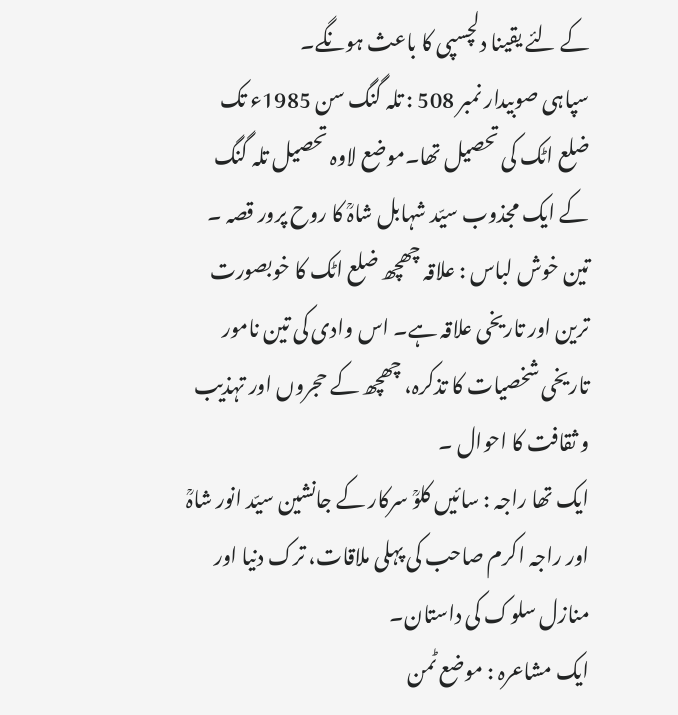کے لئے یقینا دلچسپی کا باعث ہونگے۔
سپاہی صوبیدار نمبر 508 : تلہ گنگ سن 1985ء تک ضلع اٹک کی تحصیل تھا۔موضع لاوہ تحصیل تلہ گنگ کے ایک مجذوب سیّد شہابل شاہؒ کا روح پرور قصہ ۔
تین خوش لباس : علاقہ چھچھ ضلع اٹک کا خوبصورت ترین اور تاریخی علاقہ ہے۔ اس وادی کی تین نامور تاریخی شخصیات کا تذکرہ، چھچھ کے حجروں اور تہذیب و ثقافت کا احوال ۔
ایک تھا راجہ : سائیں کلوؒ سرکار کے جانشین سیّد انور شاہؒ اور راجہ اکرم صاحب کی پہلی ملاقات، ترک دنیا اور منازل سلوک کی داستان۔
ایک مشاعرہ : موضع ٹمن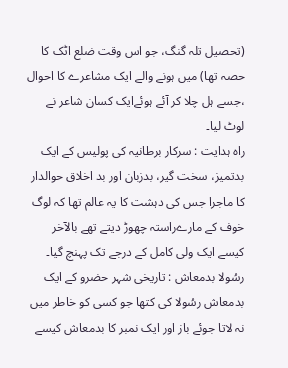(تحصیل تلہ گنگ، جو اس وقت ضلع اٹک کا حصہ تھا) میں ہونے والے ایک مشاعرے کا احوال ،جسے ہل چلا کر آئے ہوئےایک کسان شاعر نے لوٹ لیا۔
راہ ہدایت : سرکار برطانیہ کی پولیس کے ایک بدتمیز، سخت گیر، بدزبان اور بد اخلاق حوالدار کا ماجرا جس کی دہشت کا یہ عالم تھا کہ لوگ خوف کے مارےراستہ چھوڑ دیتے تھے بالآخر کیسے ایک ولی کامل کے درجے تک پہنچ گیا۔
رسُولا بدمعاش : تاریخی شہر حضرو کے ایک بدمعاش رسُولا کی کتھا جو کسی کو خاطر میں نہ لاتا جوئے باز اور ایک نمبر کا بدمعاش کیسے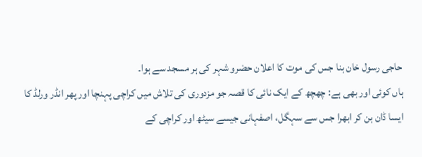حاجی رسول خان بنا جس کی موت کا اعلان حضرو شہر کی ہر مسجد سے ہوا۔
ہاں کوئی اور بھی ہے: چھچھ کے ایک نائی کا قصہ جو مزدوری کی تلاش میں کراچی پہنچا اور پھر انڈر ورلڈ کا ایسا ڈان بن کر ابھرا جس سے سہگل، اصفہانی جیسے سیٹھ اور کراچی کے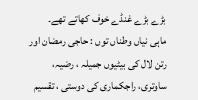بڑے بڑے غنڈے خوف کھاتے تھے۔
ماہی نیاں وطناں توں : حاجی رمضان اور رتن لال کی بیٹیوں جمیلہ ، رضیہ، ساوتری، راجکماری کی دوستی ، تقسیم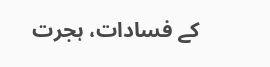کے فسادات، ہجرت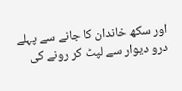اور سکھ خاندان کا جانے سے پہلے درو دیوار سے لپٹ کر رونے کی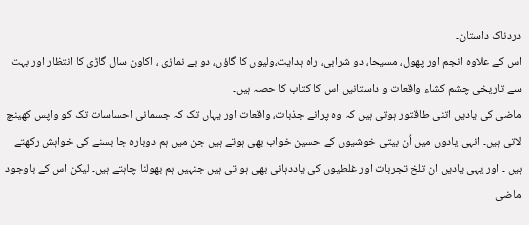دردناک داستان۔
اس کے علاوہ انجم اور پھول، مسیحا، دو شرابی، راہ ہدایت،ولیوں کا گاؤں، دو بے نمازی ، اکاون سال گاڑی کا انتظار اور بہت سے تاریخی چشم کشاء واقعات و داستانیں اس کا کتاب کا حصہ ہیں۔
ماضی کی یادیں اتنی طاقتور ہوتی ہیں کہ وہ پرانے جذبات، واقعات اور یہاں تک کہ جسمانی احساسات تک کو واپس کھینچ لاتی ہیں۔ انہی یادوں میں اُن بیتی خوشیوں کے حسین خواب بھی ہوتے ہیں جن میں ہم دوبارہ جا بسنے کی خواہش رکھتے ہیں ۔ اور یہی یادیں ان تلخ تجربات اور غلطیوں کی یاددہانی بھی ہو تی ہیں جنہیں ہم بھولنا چاہتے ہیں۔ لیکن اس کے باوجود ماضی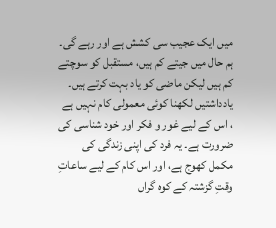میں ایک عجیب سی کشش ہے اور رہے گی۔ ہم حال میں جیتے کم ہیں، مستقبل کو سوچتے کم ہیں لیکن ماضی کو یاد بہت کرتے ہیں۔
یادداشتیں لکھنا کوئی معمولی کام نہیں ہے ، اس کے لیے غور و فکر اور خود شناسی کی ضرورت ہے۔ یہ فرد کی اپنی زندگی کی مکمل کھوج ہے، اور اس کام کے لیے ساعاتِ وقتِ گزشتہ کے کوہ گراں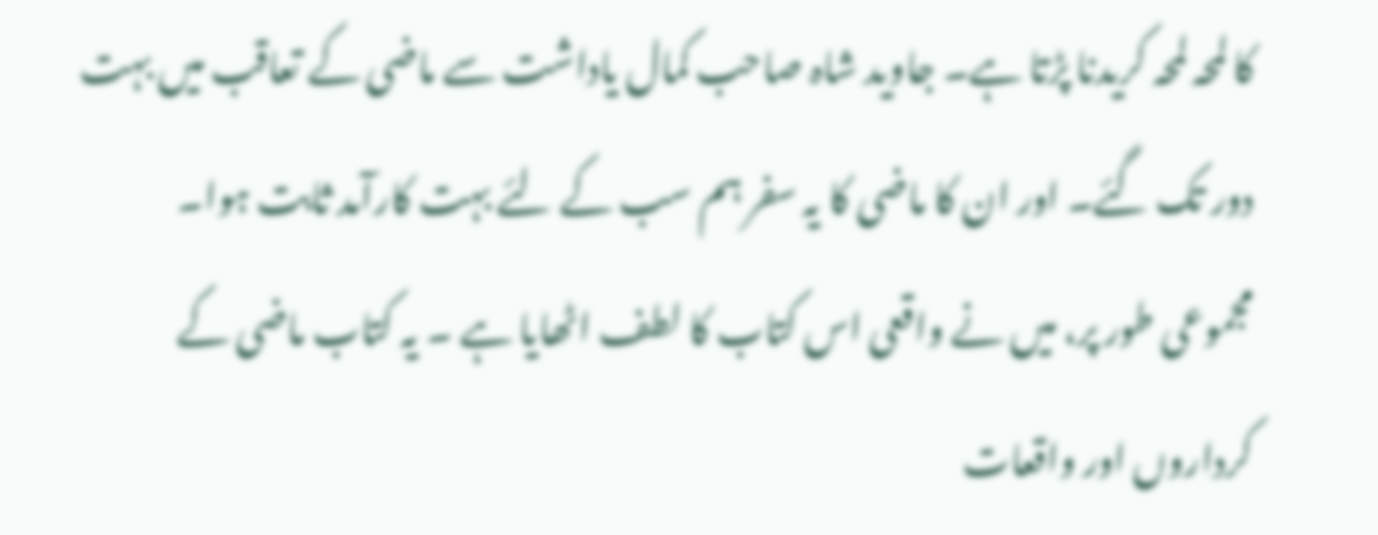کا لمحہ لمحہ کریدنا پڑتا ہے۔ جاوید شاہ صاحب کمال یاداشت سے ماضی کے تعاقب میں بہت دور تک گئے۔ اور ان کا ماضی کا یہ سفر ہم سب کے لئے بہت کارآمد ثابت ہوا۔
مجموعی طور پر، میں نے واقعی اس کتاب کا لطف اٹھایا ہے ۔ یہ کتاب ماضی کے کرداروں اور واقعات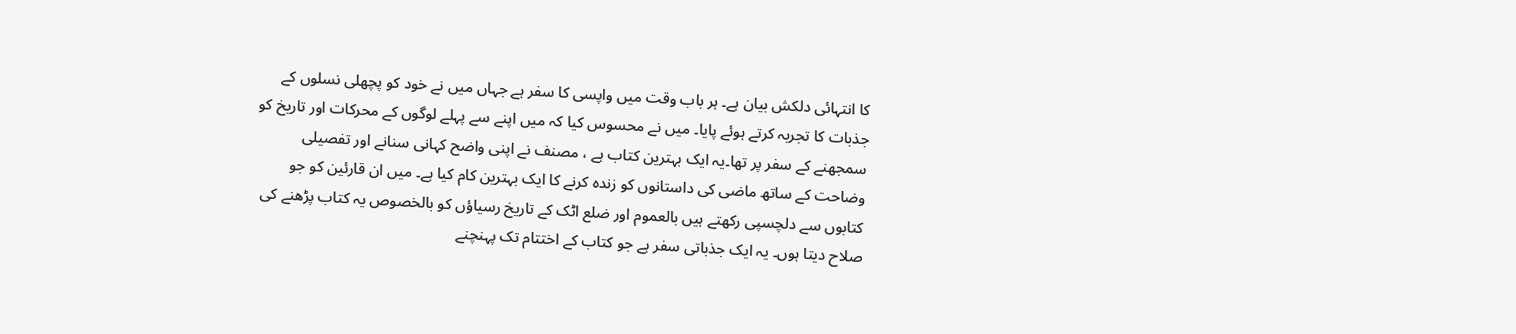کا انتہائی دلکش بیان ہے۔ ہر باب وقت میں واپسی کا سفر ہے جہاں میں نے خود کو پچھلی نسلوں کے جذبات کا تجربہ کرتے ہوئے پایا۔ میں نے محسوس کیا کہ میں اپنے سے پہلے لوگوں کے محرکات اور تاریخ کو سمجھنے کے سفر پر تھا۔یہ ایک بہترین کتاب ہے ، مصنف نے اپنی واضح کہانی سنانے اور تفصیلی وضاحت کے ساتھ ماضی کی داستانوں کو زندہ کرنے کا ایک بہترین کام کیا ہے۔ میں ان قارئین کو جو کتابوں سے دلچسپی رکھتے ہیں بالعموم اور ضلع اٹک کے تاریخ رسیاؤں کو بالخصوص یہ کتاب پڑھنے کی صلاح دیتا ہوں۔ یہ ایک جذباتی سفر ہے جو کتاب کے اختتام تک پہنچنے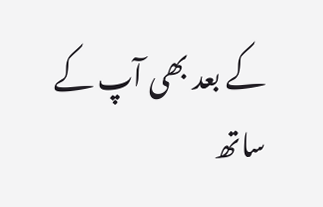کے بعد بھی آپ کے ساتھ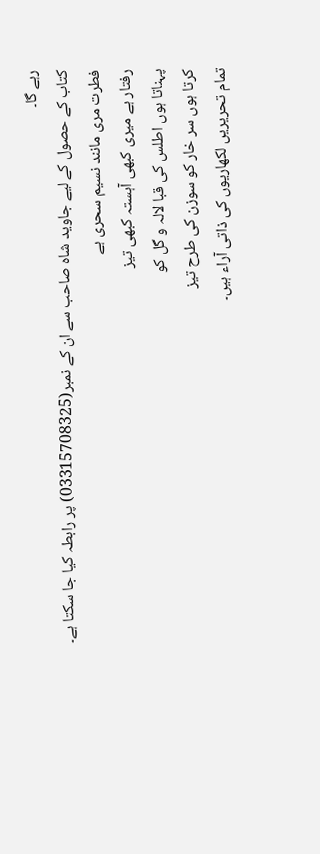رہے گا۔
کتاب کے حصول کے لیے جاوید شاہ صاحب سے ان کے نمبر(03315708325) پر رابطہ کیا جا سکتا ہے۔
فطرت مری مانند نسیم سحری ہے
رفتار ہے میری کبھی آہستہ کبھی تیز
پہناتا ہوں اطلس کی قبا لالہ و گل کو
کرتا ہوں سر خار کو سوزن کی طرح تیز
تمام تحریریں لکھاریوں کی ذاتی آراء ہیں۔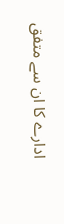ادارے کا ان سے متفق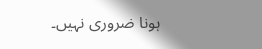ہونا ضروری نہیں۔